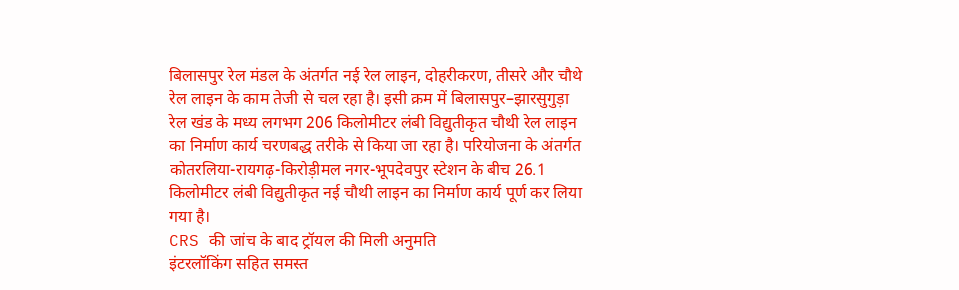बिलासपुर रेल मंडल के अंतर्गत नई रेल लाइन, दोहरीकरण, तीसरे और चौथे रेल लाइन के काम तेजी से चल रहा है। इसी क्रम में बिलासपुर–झारसुगुड़ा रेल खंड के मध्य लगभग 206 किलोमीटर लंबी विद्युतीकृत चौथी रेल लाइन का निर्माण कार्य चरणबद्ध तरीके से किया जा रहा है। परियोजना के अंतर्गत कोतरलिया-रायगढ़-किरोड़ीमल नगर-भूपदेवपुर स्टेशन के बीच 26.1 किलोमीटर लंबी विद्युतीकृत नई चौथी लाइन का निर्माण कार्य पूर्ण कर लिया गया है।
CRS की जांच के बाद ट्रॉयल की मिली अनुमति
इंटरलॉकिंग सहित समस्त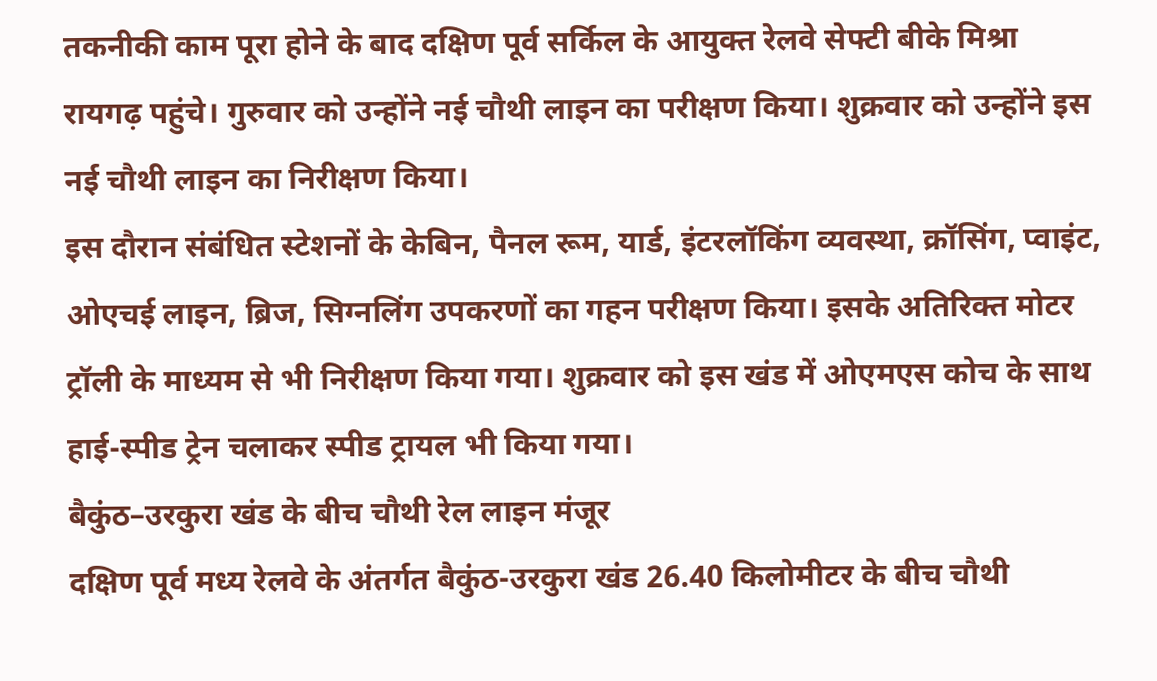तकनीकी काम पूरा होने के बाद दक्षिण पूर्व सर्किल के आयुक्त रेलवे सेफ्टी बीके मिश्रा रायगढ़ पहुंचे। गुरुवार को उन्होंने नई चौथी लाइन का परीक्षण किया। शुक्रवार को उन्होंने इस नई चौथी लाइन का निरीक्षण किया।
इस दौरान संबंधित स्टेशनों के केबिन, पैनल रूम, यार्ड, इंटरलॉकिंग व्यवस्था, क्रॉसिंग, प्वाइंट, ओएचई लाइन, ब्रिज, सिग्नलिंग उपकरणों का गहन परीक्षण किया। इसके अतिरिक्त मोटर ट्रॉली के माध्यम से भी निरीक्षण किया गया। शुक्रवार को इस खंड में ओएमएस कोच के साथ हाई-स्पीड ट्रेन चलाकर स्पीड ट्रायल भी किया गया।
बैकुंठ–उरकुरा खंड के बीच चौथी रेल लाइन मंजूर
दक्षिण पूर्व मध्य रेलवे के अंतर्गत बैकुंठ-उरकुरा खंड 26.40 किलोमीटर के बीच चौथी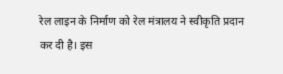रेल लाइन के निर्माण को रेल मंत्रालय ने स्वीकृति प्रदान कर दी है। इस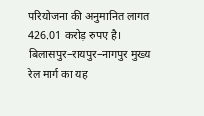परियोजना की अनुमानित लागत 426.01 करोड़ रुपए है। बिलासपुर–रायपुर–नागपुर मुख्य रेल मार्ग का यह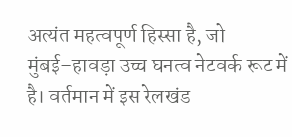अत्यंत महत्वपूर्ण हिस्सा है, जो मुंबई–हावड़ा उच्च घनत्व नेटवर्क रूट में है। वर्तमान में इस रेलखंड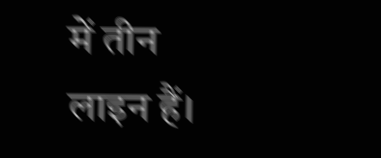में तीन लाइन हैं।